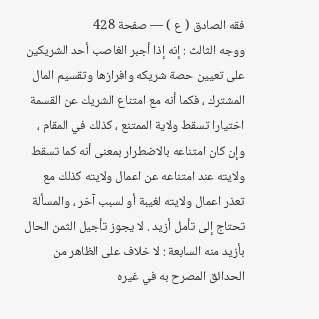فقه الصادق ( ع ) — صفحة 428
ووجه الثالث : إنه إذا أجبر الغاصب أحد الشريكين على تعيين حصة شريكه وافرازها وتقسيم المال المشترك ، فكما أنه مع امتناع الشريك عن القسمة اختيارا تسقط ولاية الممتنع ، كذلك في المقام ، وإن كان امتناعه بالاضطرار بمعنى أنه كما تسقط ولايته عند امتناعه عن اعمال ولايته كذلك مع تعذر اعمال ولايته لغيبة أو لسبب آخر ، والمسألة تحتاج إلى تأمل أزيد . لا يجوز تأجيل الثمن الحال بأزيد منه السابعة : لا خلاف على الظاهر من الحدائق المصرح به في غيره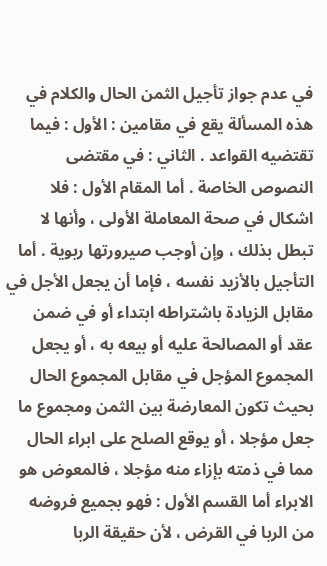في عدم جواز تأجيل الثمن الحال والكلام في هذه المسألة يقع في مقامين : الأول : فيما تقتضيه القواعد . الثاني : في مقتضى النصوص الخاصة . أما المقام الأول : فلا اشكال في صحة المعاملة الأولى ، وأنها لا تبطل بذلك ، وإن أوجب صيرورتها ربوية . أما التأجيل بالأزيد نفسه ، فإما أن يجعل الأجل في مقابل الزيادة باشتراطه ابتداء أو في ضمن عقد أو المصالحة عليه أو بيعه به ، أو يجعل المجموع المؤجل في مقابل المجموع الحال بحيث تكون المعارضة بين الثمن ومجموع ما جعل مؤجلا ، أو يوقع الصلح على ابراء الحال مما في ذمته بإزاء منه مؤجلا ، فالمعوض هو الابراء أما القسم الأول : فهو بجميع فروضه من الربا في القرض ، لأن حقيقة الربا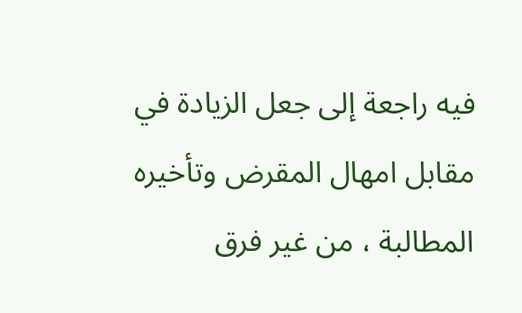فيه راجعة إلى جعل الزيادة في مقابل امهال المقرض وتأخيره المطالبة ، من غير فرق